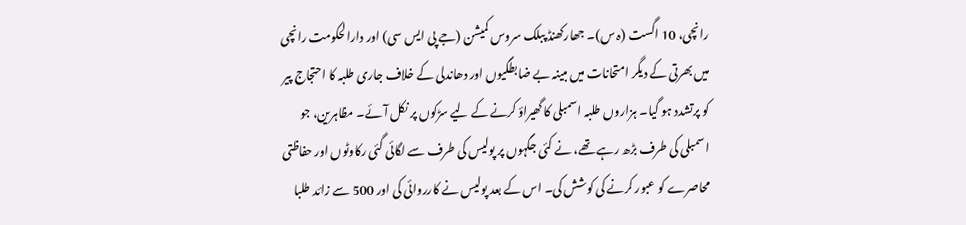رانچی، 10 اگست (ہ س)۔ جھارکھنڈ پبلک سروس کمیشن (جے پی ایس سی) اور دارالحکومت رانچی میں بھرتی کے دیگر امتحانات میں مبینہ بے ضابطگیوں اور دھاندلی کے خلاف جاری طلبہ کا احتجاج پیر کو پرتشدد ہو گیا۔ ہزاروں طلبہ اسمبلی کا گھیراؤ کرنے کے لیے سڑکوں پر نکل آئے۔ مظاہرین، جو اسمبلی کی طرف بڑھ رہے تھے، نے کئی جگہوں پر پولیس کی طرف سے لگائی گئی رکاوٹوں اور حفاظتی محاصرے کو عبور کرنے کی کوشش کی۔ اس کے بعد پولیس نے کارروائی کی اور 500 سے زائد طلبا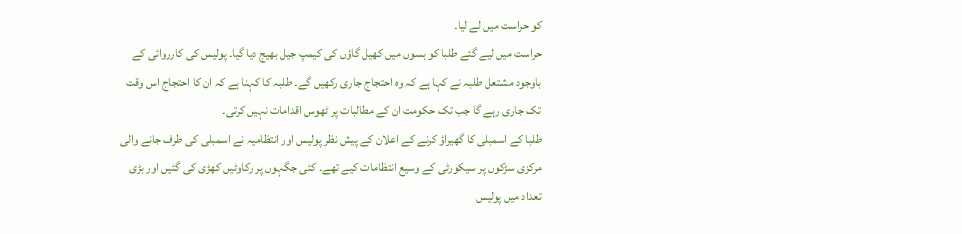کو حراست میں لے لیا۔
حراست میں لیے گئے طلبا کو بسوں میں کھیل گاؤں کی کیمپ جیل بھیج دیا گیا۔ پولیس کی کارروائی کے باوجود مشتعل طلبہ نے کہا ہے کہ وہ احتجاج جاری رکھیں گے۔ طلبہ کا کہنا ہے کہ ان کا احتجاج اس وقت تک جاری رہے گا جب تک حکومت ان کے مطالبات پر ٹھوس اقدامات نہیں کرتی۔
طلبا کے اسمبلی کا گھیراؤ کرنے کے اعلان کے پیش نظر پولیس اور انتظامیہ نے اسمبلی کی طرف جانے والی مرکزی سڑکوں پر سیکورٹی کے وسیع انتظامات کیے تھے۔ کئی جگہوں پر رکاوٹیں کھڑی کی گئیں اور بڑی تعداد میں پولیس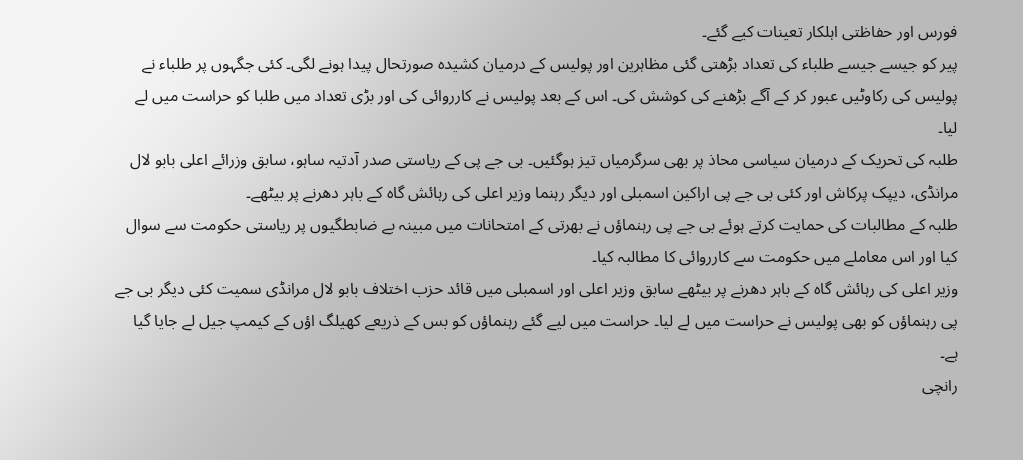فورس اور حفاظتی اہلکار تعینات کیے گئے۔
پیر کو جیسے جیسے طلباء کی تعداد بڑھتی گئی مظاہرین اور پولیس کے درمیان کشیدہ صورتحال پیدا ہونے لگی۔ کئی جگہوں پر طلباء نے پولیس کی رکاوٹیں عبور کر کے آگے بڑھنے کی کوشش کی۔ اس کے بعد پولیس نے کارروائی کی اور بڑی تعداد میں طلبا کو حراست میں لے لیا۔
طلبہ کی تحریک کے درمیان سیاسی محاذ پر بھی سرگرمیاں تیز ہوگئیں۔ بی جے پی کے ریاستی صدر آدتیہ ساہو، سابق وزرائے اعلی بابو لال مرانڈی، دیپک پرکاش اور کئی بی جے پی اراکین اسمبلی اور دیگر رہنما وزیر اعلی کی رہائش گاہ کے باہر دھرنے پر بیٹھے۔
طلبہ کے مطالبات کی حمایت کرتے ہوئے بی جے پی رہنماؤں نے بھرتی کے امتحانات میں مبینہ بے ضابطگیوں پر ریاستی حکومت سے سوال کیا اور اس معاملے میں حکومت سے کارروائی کا مطالبہ کیا۔
وزیر اعلی کی رہائش گاہ کے باہر دھرنے پر بیٹھے سابق وزیر اعلی اور اسمبلی میں قائد حزب اختلاف بابو لال مرانڈی سمیت کئی دیگر بی جے پی رہنماؤں کو بھی پولیس نے حراست میں لے لیا۔ حراست میں لیے گئے رہنماؤں کو بس کے ذریعے کھیلگ اؤں کے کیمپ جیل لے جایا گیا ہے۔
رانچی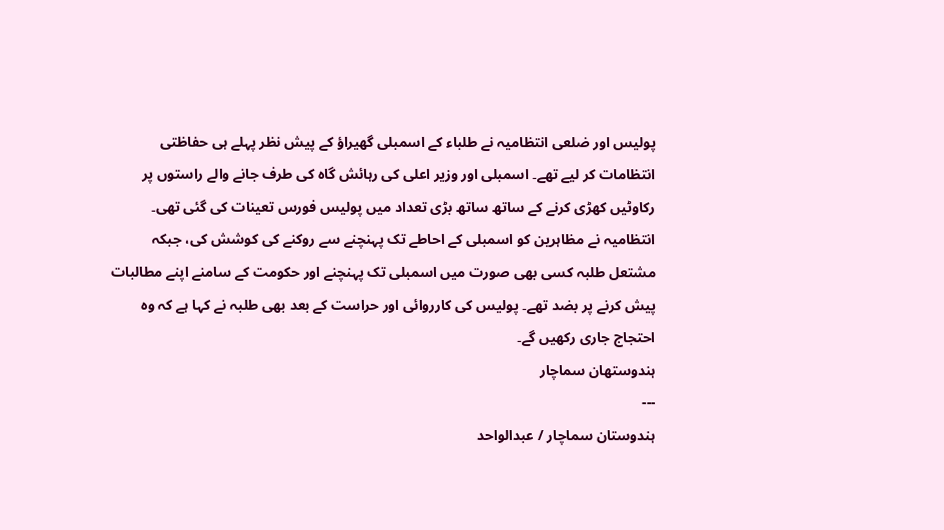پولیس اور ضلعی انتظامیہ نے طلباء کے اسمبلی گھیراؤ کے پیش نظر پہلے ہی حفاظتی انتظامات کر لیے تھے۔ اسمبلی اور وزیر اعلی کی رہائش گاہ کی طرف جانے والے راستوں پر رکاوٹیں کھڑی کرنے کے ساتھ ساتھ بڑی تعداد میں پولیس فورس تعینات کی گئی تھی۔
انتظامیہ نے مظاہرین کو اسمبلی کے احاطے تک پہنچنے سے روکنے کی کوشش کی، جبکہ مشتعل طلبہ کسی بھی صورت میں اسمبلی تک پہنچنے اور حکومت کے سامنے اپنے مطالبات پیش کرنے پر بضد تھے۔ پولیس کی کارروائی اور حراست کے بعد بھی طلبہ نے کہا ہے کہ وہ احتجاج جاری رکھیں گے۔
ہندوستھان سماچار
---
ہندوستان سماچار / عبدالواحد